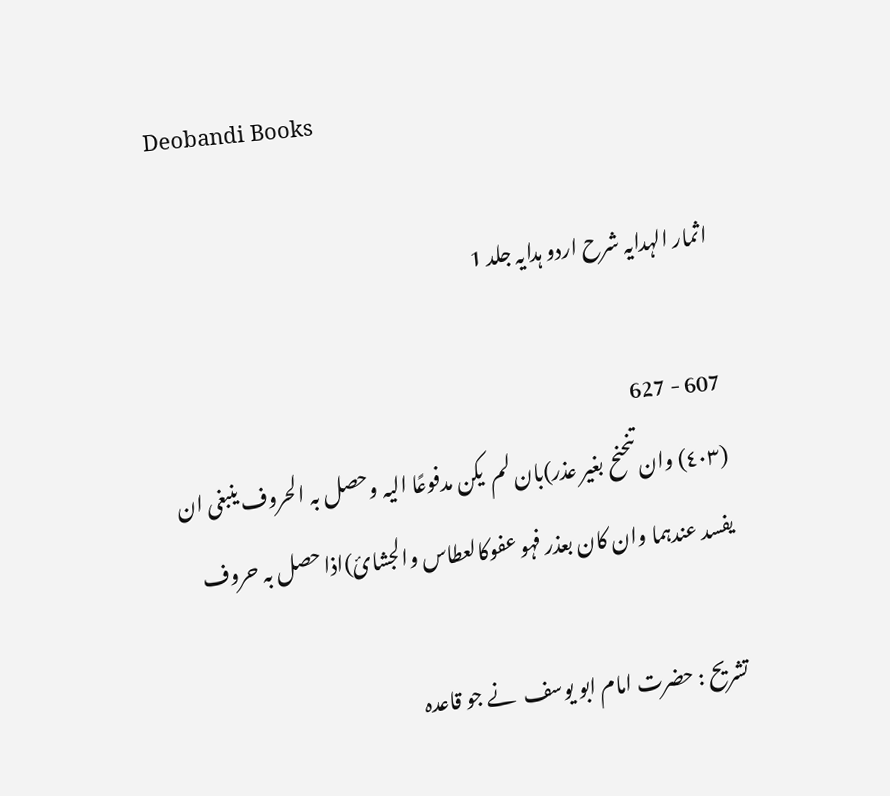Deobandi Books

اثمار الہدایہ شرح اردو ہدایہ جلد 1

607 - 627
(٤٠٣) وان تنحنح بغیر عذر)بان لم  یکن مدفوعًا الیہ وحصل بہ الحروف ینبغی ان یفسد عندہما وان کان بعذر فہو عفوکالعطاس والجشائ)اذا حصل بہ حروف

تشریح : حضرت امام ابو یوسف  نے جو قاعدہ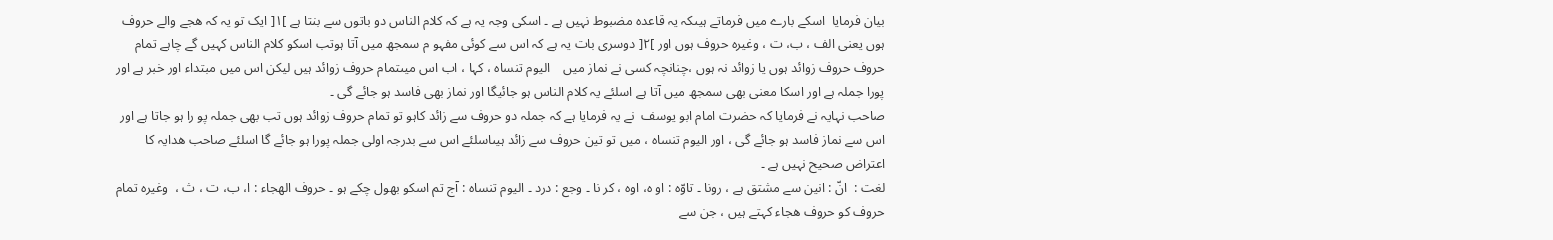بیان فرمایا  اسکے بارے میں فرماتے ہیںکہ یہ قاعدہ مضبوط نہیں ہے ۔ اسکی وجہ یہ ہے کہ کلام الناس دو باتوں سے بنتا ہے ]١[ ایک تو یہ کہ ھجے والے حروف ہوں یعنی الف ، ب، ت ، وغیرہ حروف ہوں اور ]٢[ دوسری بات یہ ہے کہ اس سے کوئی مفہو م سمجھ میں آتا ہوتب اسکو کلام الناس کہیں گے چاہے تمام حروف حروف زوائد ہوں یا زوائد نہ ہوں ،چنانچہ کسی نے نماز میں    الیوم تنساہ ، کہا ، اب اس میںتمام حروف زوائد ہیں لیکن اس میں مبتداء اور خبر ہے اور پورا جملہ ہے اور اسکا معنی بھی سمجھ میں آتا ہے اسلئے یہ کلام الناس ہو جائیگا اور نماز بھی فاسد ہو جائے گی ۔
صاحب نہایہ نے فرمایا کہ حضرت امام ابو یوسف  نے یہ فرمایا ہے کہ جملہ دو حروف سے زائد کاہو تو تمام حروف زوائد ہوں تب بھی جملہ پو را ہو جاتا ہے اور اس سے نماز فاسد ہو جائے گی ، اور الیوم تنساہ ، میں تو تین حروف سے زائد ہیںاسلئے اس سے بدرجہ اولی جملہ پورا ہو جائے گا اسلئے صاحب ھدایہ کا اعتراض صحیح نہیں ہے ۔
لغت :  انّ : انین سے مشتق ہے ، رونا ۔ تاوّہ : او ہ، اوہ ، کر نا ۔ وجع : درد ۔ الیوم تنساہ : آج تم اسکو بھول چکے ہو ۔ حروف الھجاء : ا، ب، ت ، ث ،  وغیرہ تمام حروف کو حروف ھجاء کہتے ہیں ، جن سے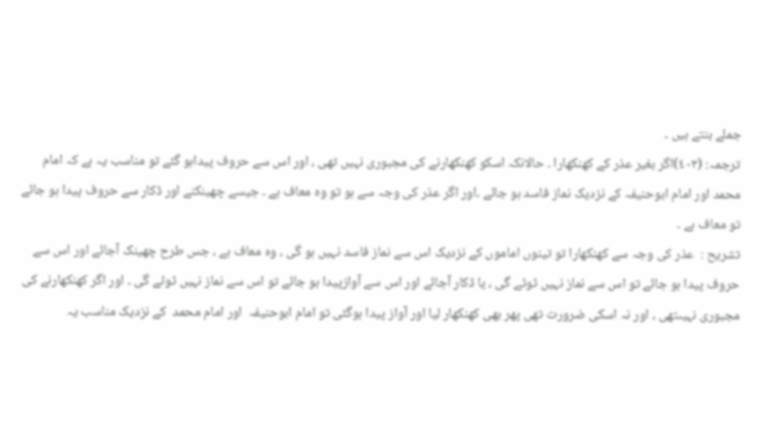جملے بنتے ہیں ۔
ترجمہ: (٤٠٣)اگر بغیر عذر کے کھنکھارا ۔ حالانکہ اسکو کھنکھارنے کی مجبوری نہیں تھی ، اور اس سے حروف پیداہو گئے تو مناسب یہ ہے کہ امام محمد اور امام ابوحنیفہ کے نزدیک نماز فاسد ہو جائے ۔اور اگر عذر کی وجہ سے ہو تو وہ معاف ہے ۔ جیسے چھینکنے اور ڈکار سے حروف پیدا ہو جائے تو معاف ہے ۔
تشریح :  عذر کی وجہ سے کھنکھارا تو تینوں اماموں کے نزدیک اس سے نماز فاسد نہیں ہو گی ، وہ معاف ہے ، جس طرح چھینک آجائے اور اس سے حروف پیدا ہو جائے تو اس سے نماز نہیں ٹوٹے گی ، یا ڈکار آجائے اور اس سے آوازپیدا ہو جائے تو اس سے نماز نہیں ٹوٹے گی ۔ اور اگر کھنکھارنے کی مجبوری نہیںتھی ، اور نہ اسکی ضرورت تھی پھر بھی کھنکھار لیا اور آواز پیدا ہوگئی تو امام ابوحنیفہ  اور امام محمد  کے نزدیک مناسب یہ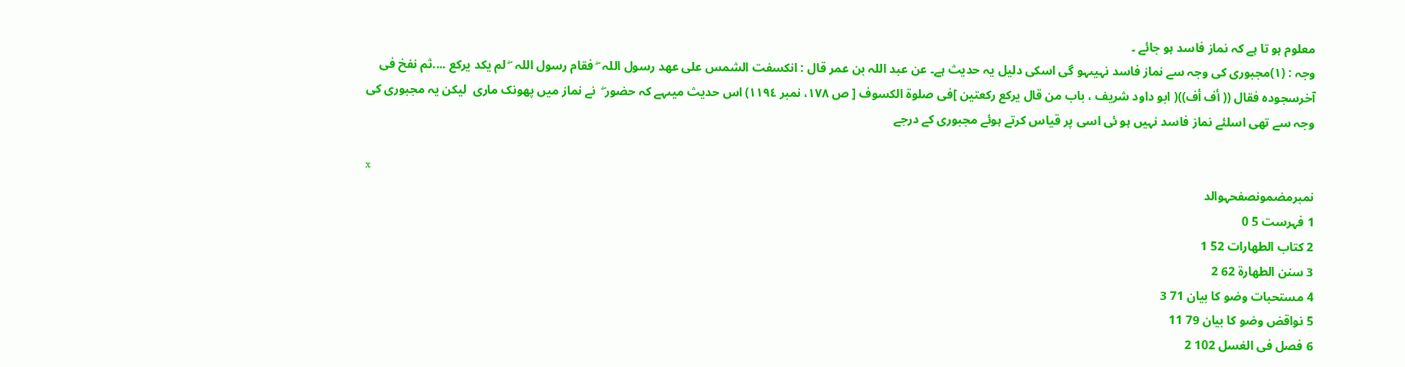معلوم ہو تا ہے کہ نماز فاسد ہو جائے ۔
وجہ : (١)مجبوری کی وجہ سے نماز فاسد نہیںہو گی اسکی دلیل یہ حدیث ہے۔ عن عبد اللہ بن عمر قال : انکسفت الشمس علی عھد رسول اللہ  ۖ فقام رسول اللہ  ۖ لم یکد یرکع ....ثم نفخ فی آخرسجودہ فقال (( أف أف))( ابو داود شریف ، باب من قال یرکع رکعتین ]فی صلوة الکسوف [ ص ١٧٨، نمبر ١١٩٤) اس حدیث میںہے کہ حضور ۖ  نے نماز میں پھونک ماری  لیکن یہ مجبوری کی وجہ سے تھی اسلئے نماز فاسد نہیں ہو ئی اسی پر قیاس کرتے ہوئے مجبوری کے درجے

x
نمبرمضمونصفحہوالد
1 فہرست 5 0
2 کتاب الطھارات 52 1
3 سنن الطھارة 62 2
4 مستحبات وضو کا بیان 71 3
5 نواقض وضو کا بیان 79 11
6 فصل فی الغسل 102 2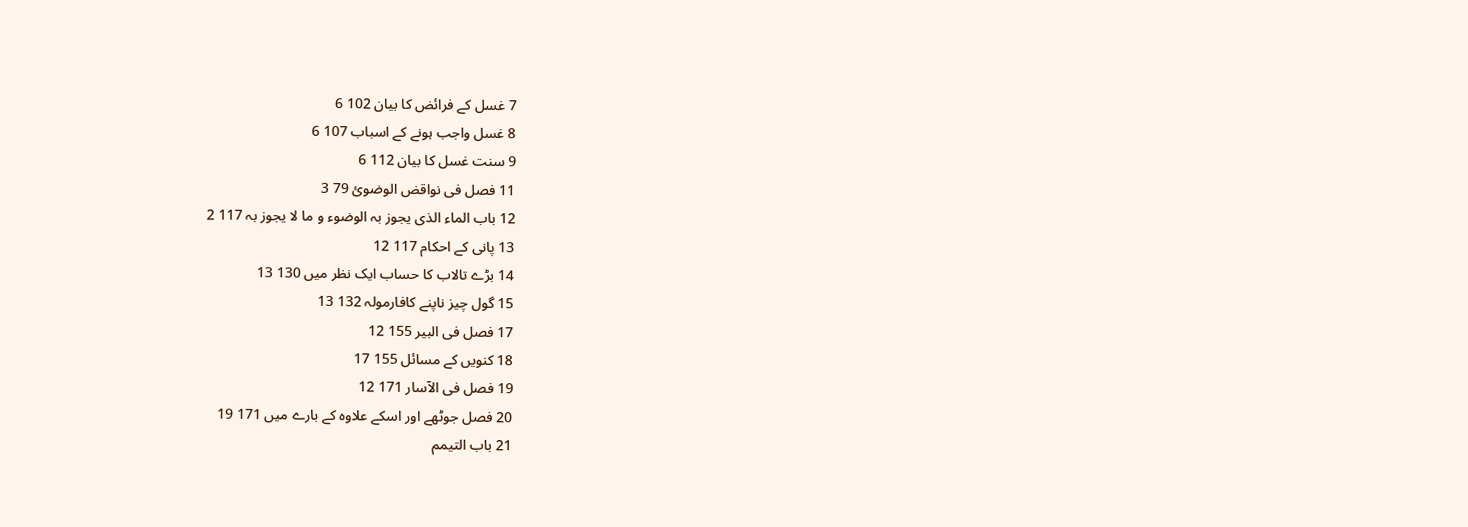7 غسل کے فرائض کا بیان 102 6
8 غسل واجب ہونے کے اسباب 107 6
9 سنت غسل کا بیان 112 6
11 فصل فی نواقض الوضوئ 79 3
12 باب الماء الذی یجوز بہ الوضوء و ما لا یجوز بہ 117 2
13 پانی کے احکام 117 12
14 بڑے تالاب کا حساب ایک نظر میں 130 13
15 گول چیز ناپنے کافارمولہ 132 13
17 فصل فی البیر 155 12
18 کنویں کے مسائل 155 17
19 فصل فی الآسار 171 12
20 فصل جوٹھے اور اسکے علاوہ کے بارے میں 171 19
21 باب التیمم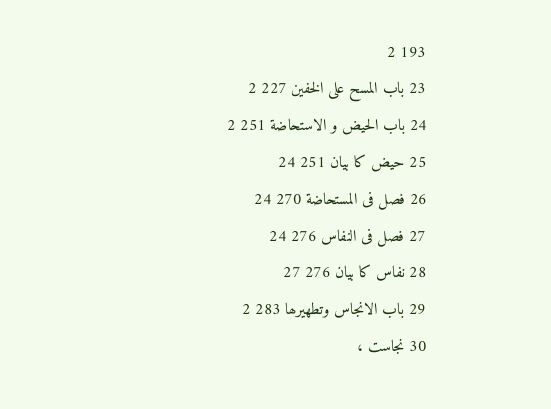193 2
23 باب المسح علی الخفین 227 2
24 باب الحیض و الاستحاضة 251 2
25 حیض کا بیان 251 24
26 فصل فی المستحاضة 270 24
27 فصل فی النفاس 276 24
28 نفاس کا بیان 276 27
29 باب الانجاس وتطھیرھا 283 2
30 نجاست ،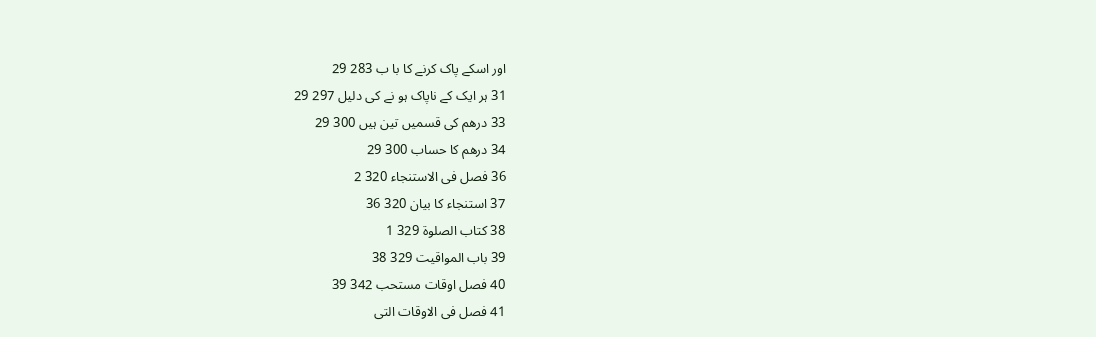اور اسکے پاک کرنے کا با ب 283 29
31 ہر ایک کے ناپاک ہو نے کی دلیل 297 29
33 درھم کی قسمیں تین ہیں 300 29
34 درھم کا حساب 300 29
36 فصل فی الاستنجاء 320 2
37 استنجاء کا بیان 320 36
38 کتاب الصلوة 329 1
39 باب المواقیت 329 38
40 فصل اوقات مستحب 342 39
41 فصل فی الاوقات التی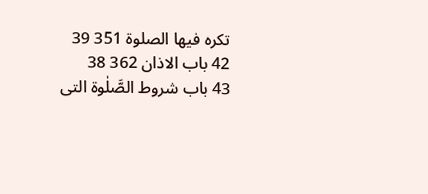تکرہ فیھا الصلوة 351 39
42 باب الاذان 362 38
43 باب شروط الصَّلٰوة التی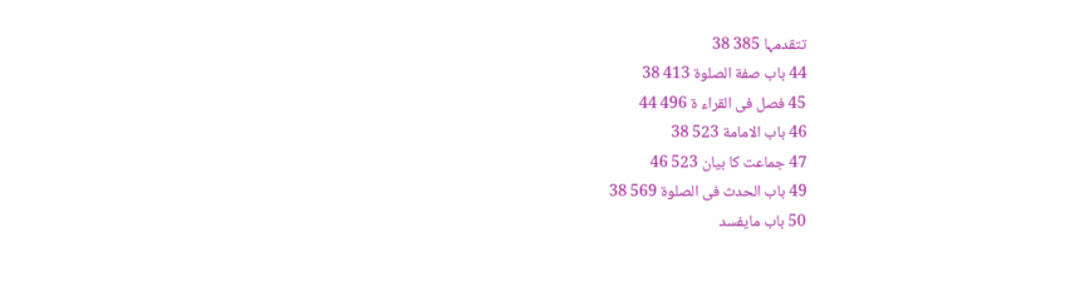تتقدمہا 385 38
44 باب صفة الصلوة 413 38
45 فصل فی القراء ة 496 44
46 باب الامامة 523 38
47 جماعت کا بیان 523 46
49 باب الحدث فی الصلوة 569 38
50 باب مایفسد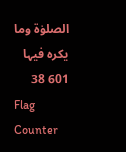الصلوٰة وما یکرہ فیہا 601 38
Flag Counter